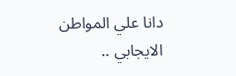دانا علي المواطن الايجابي ..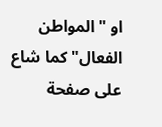او "المواطن الفعال" كما شاع على صفحة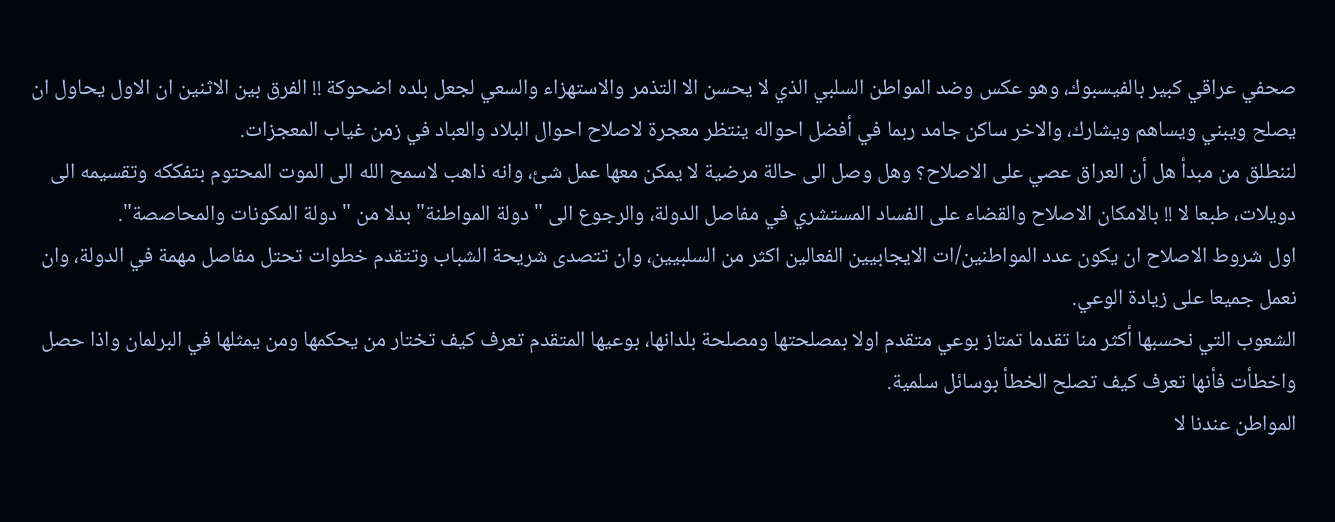صحفي عراقي كبير بالفيسبوك، وهو عكس وضد المواطن السلبي الذي لا يحسن الا التذمر والاستهزاء والسعي لجعل بلده اضحوكة !! الفرق بين الاثنين ان الاول يحاول ان يصلح ويبني ويساهم ويشارك، والاخر ساكن جامد ربما في أفضل احواله ينتظر معجرة لاصلاح احوال البلاد والعباد في زمن غياب المعجزات.
لننطلق من مبدأ هل أن العراق عصي على الاصلاح؟ وهل وصل الى حالة مرضية لا يمكن معها عمل شئ، وانه ذاهب لاسمح الله الى الموت المحتوم بتفككه وتقسيمه الى دويلات، طبعا لا !! بالامكان الاصلاح والقضاء على الفساد المستشري في مفاصل الدولة، والرجوع الى " دولة المواطنة" بدلا من " دولة المكونات والمحاصصة".
اول شروط الاصلاح ان يكون عدد المواطنين/ات الايجابيين الفعالين اكثر من السلبيين، وان تتصدى شريحة الشباب وتتقدم خطوات تحتل مفاصل مهمة في الدولة، وان نعمل جميعا على زيادة الوعي.
الشعوب التي نحسبها أكثر منا تقدما تمتاز بوعي متقدم اولا بمصلحتها ومصلحة بلدانها، بوعيها المتقدم تعرف كيف تختار من يحكمها ومن يمثلها في البرلمان واذا حصل واخطأت فأنها تعرف كيف تصلح الخطأ بوسائل سلمية.
المواطن عندنا لا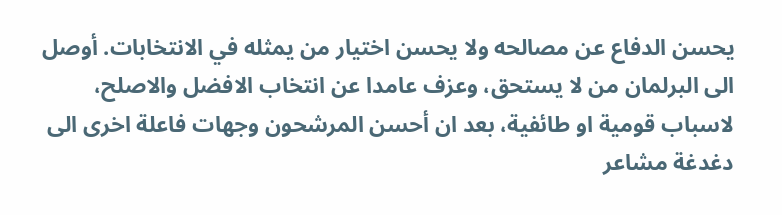يحسن الدفاع عن مصالحه ولا يحسن اختيار من يمثله في الانتخابات. أوصل الى البرلمان من لا يستحق، وعزف عامدا عن انتخاب الافضل والاصلح، لاسباب قومية او طائفية، بعد ان أحسن المرشحون وجهات فاعلة اخرى الى دغدغة مشاعر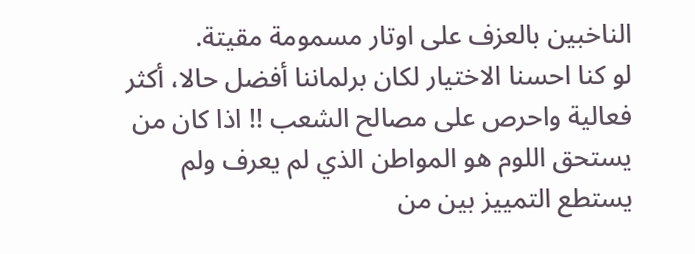الناخبين بالعزف على اوتار مسمومة مقيتة.
لو كنا احسنا الاختيار لكان برلماننا أفضل حالا، أكثر فعالية واحرص على مصالح الشعب !! اذا كان من يستحق اللوم هو المواطن الذي لم يعرف ولم يستطع التمييز بين من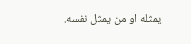يمثله او من يمثل نفسه.